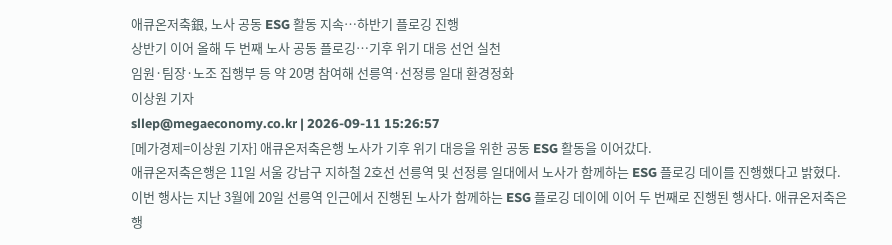애큐온저축銀, 노사 공동 ESG 활동 지속…하반기 플로깅 진행
상반기 이어 올해 두 번째 노사 공동 플로깅…기후 위기 대응 선언 실천
임원·팀장·노조 집행부 등 약 20명 참여해 선릉역·선정릉 일대 환경정화
이상원 기자
sllep@megaeconomy.co.kr | 2026-09-11 15:26:57
[메가경제=이상원 기자] 애큐온저축은행 노사가 기후 위기 대응을 위한 공동 ESG 활동을 이어갔다.
애큐온저축은행은 11일 서울 강남구 지하철 2호선 선릉역 및 선정릉 일대에서 노사가 함께하는 ESG 플로깅 데이를 진행했다고 밝혔다.
이번 행사는 지난 3월에 20일 선릉역 인근에서 진행된 노사가 함께하는 ESG 플로깅 데이에 이어 두 번째로 진행된 행사다. 애큐온저축은행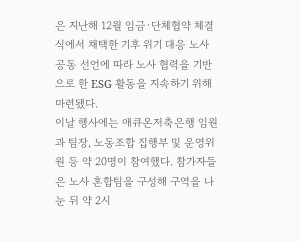은 지난해 12월 임금·단체협약 체결식에서 채택한 기후 위기 대응 노사공동 선언에 따라 노사 협력을 기반으로 한 ESG 활동을 지속하기 위해 마련됐다.
이날 행사에는 애큐온저축은행 임원과 팀장, 노동조합 집행부 및 운영위원 등 약 20명이 참여했다. 참가자들은 노사 혼합팀을 구성해 구역을 나눈 뒤 약 2시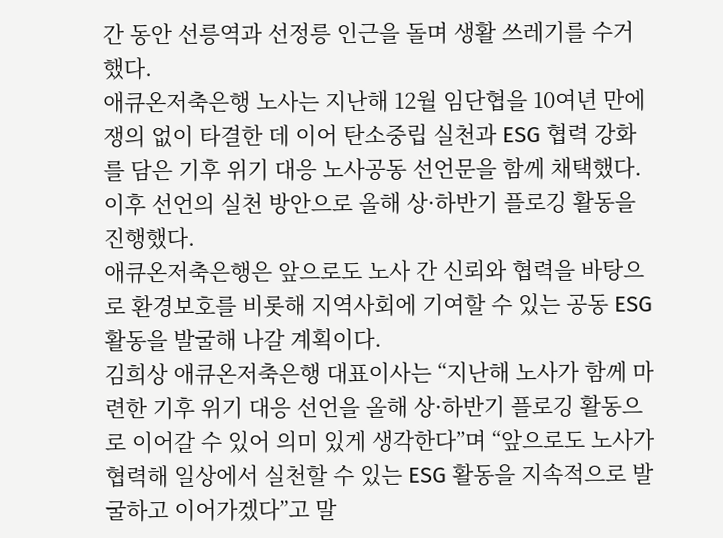간 동안 선릉역과 선정릉 인근을 돌며 생활 쓰레기를 수거했다.
애큐온저축은행 노사는 지난해 12월 임단협을 10여년 만에 쟁의 없이 타결한 데 이어 탄소중립 실천과 ESG 협력 강화를 담은 기후 위기 대응 노사공동 선언문을 함께 채택했다. 이후 선언의 실천 방안으로 올해 상·하반기 플로깅 활동을 진행했다.
애큐온저축은행은 앞으로도 노사 간 신뢰와 협력을 바탕으로 환경보호를 비롯해 지역사회에 기여할 수 있는 공동 ESG 활동을 발굴해 나갈 계획이다.
김희상 애큐온저축은행 대표이사는 “지난해 노사가 함께 마련한 기후 위기 대응 선언을 올해 상·하반기 플로깅 활동으로 이어갈 수 있어 의미 있게 생각한다”며 “앞으로도 노사가 협력해 일상에서 실천할 수 있는 ESG 활동을 지속적으로 발굴하고 이어가겠다”고 말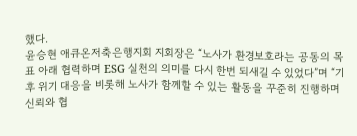했다.
윤승현 애큐온저축은행지회 지회장은 “노사가 환경보호라는 공동의 목표 아래 협력하며 ESG 실천의 의미를 다시 한번 되새길 수 있었다”며 “기후 위기 대응을 비롯해 노사가 함께할 수 있는 활동을 꾸준히 진행하며 신뢰와 협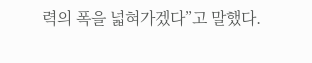력의 폭을 넓혀가겠다”고 말했다.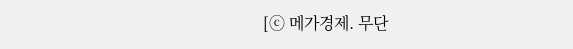[ⓒ 메가경제. 무단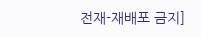전재-재배포 금지]